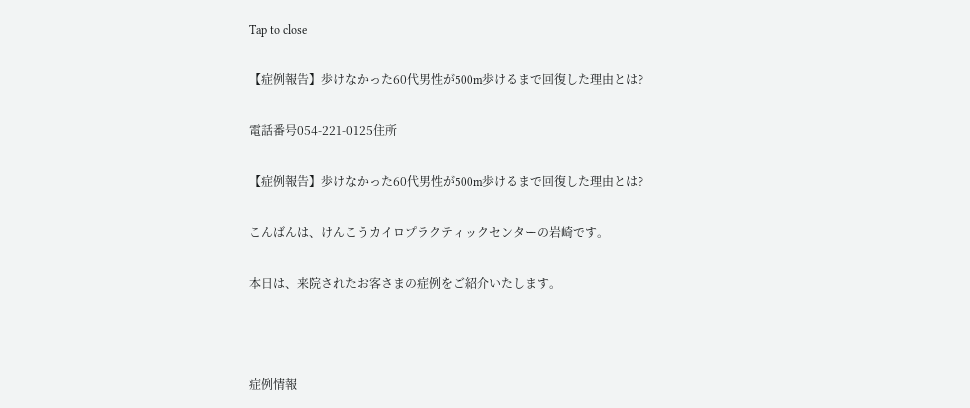Tap to close

【症例報告】歩けなかった60代男性が500m歩けるまで回復した理由とは?

電話番号054-221-0125住所

【症例報告】歩けなかった60代男性が500m歩けるまで回復した理由とは?

こんばんは、けんこうカイロプラクティックセンターの岩崎です。

本日は、来院されたお客さまの症例をご紹介いたします。



症例情報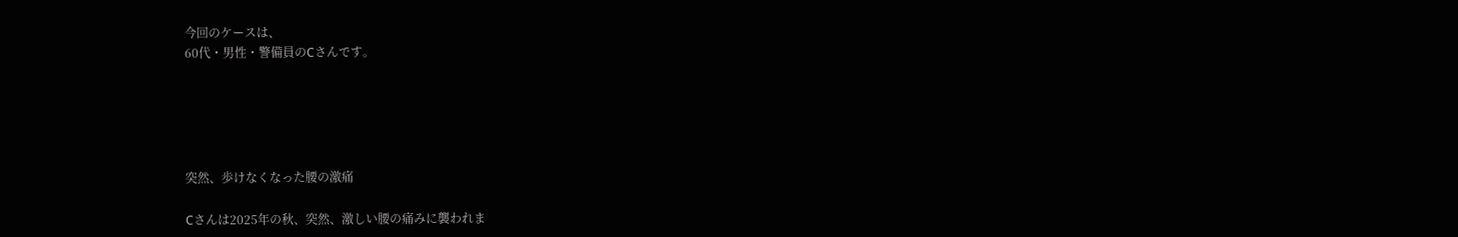今回のケースは、
60代・男性・警備員のCさんです。





突然、歩けなくなった腰の激痛

Cさんは2025年の秋、突然、激しい腰の痛みに襲われま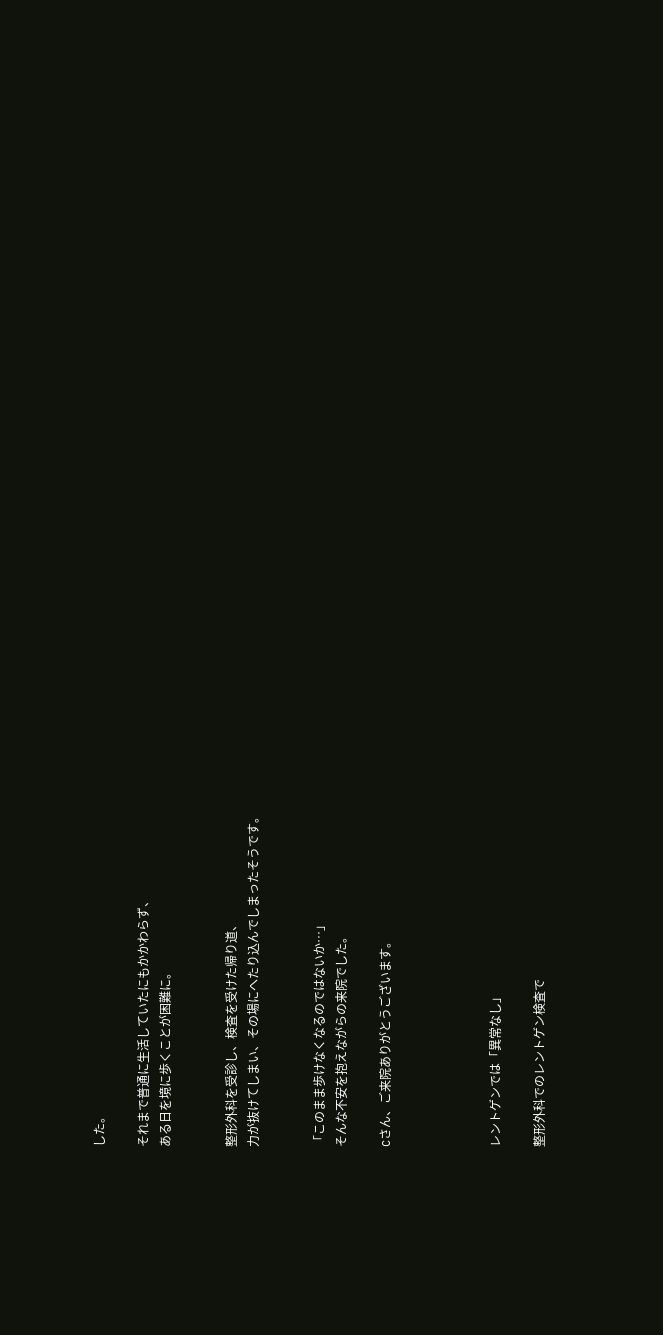した。

それまで普通に生活していたにもかかわらず、
ある日を境に歩くことが困難に。


整形外科を受診し、検査を受けた帰り道、
力が抜けてしまい、その場にへたり込んでしまったそうです。


「このまま歩けなくなるのではないか…」
そんな不安を抱えながらの来院でした。

Cさん、ご来院ありがとうございます。




レントゲンでは「異常なし」

整形外科でのレントゲン検査で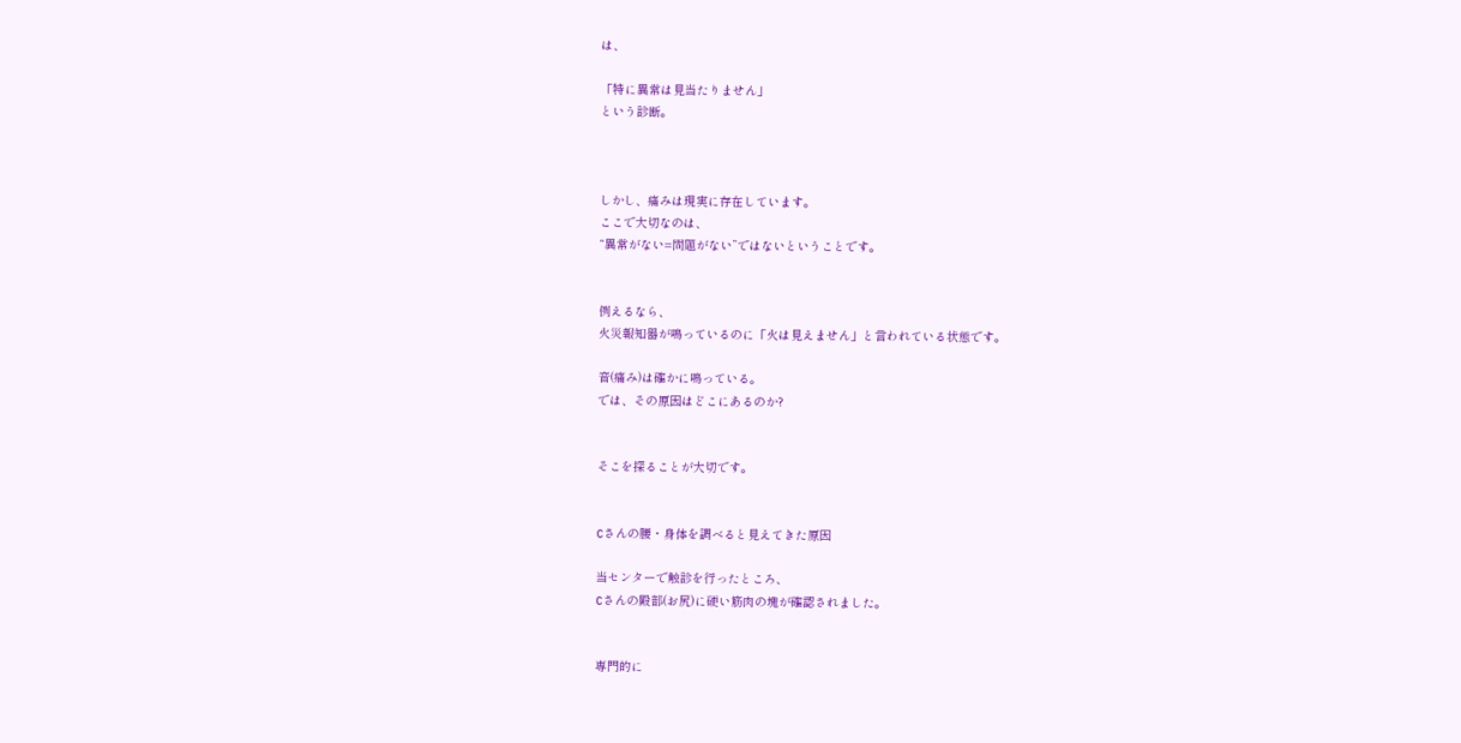は、

「特に異常は見当たりません」
という診断。



しかし、痛みは現実に存在しています。
ここで大切なのは、
“異常がない=問題がない”ではないということです。


例えるなら、
火災報知器が鳴っているのに「火は見えません」と言われている状態です。

音(痛み)は確かに鳴っている。
では、その原因はどこにあるのか?


そこを探ることが大切です。


Cさんの腰・身体を調べると見えてきた原因

当センターで触診を行ったところ、
Cさんの殿部(お尻)に硬い筋肉の塊が確認されました。


専門的に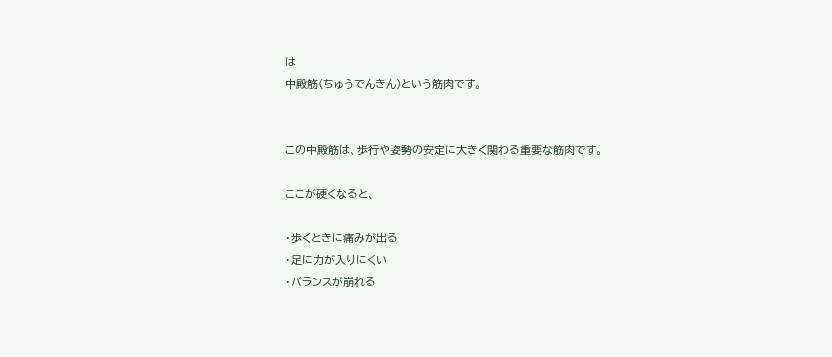は
中殿筋(ちゅうでんきん)という筋肉です。


この中殿筋は、歩行や姿勢の安定に大きく関わる重要な筋肉です。

ここが硬くなると、

・歩くときに痛みが出る
・足に力が入りにくい
・バランスが崩れる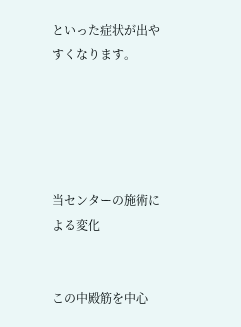といった症状が出やすくなります。





当センターの施術による変化


この中殿筋を中心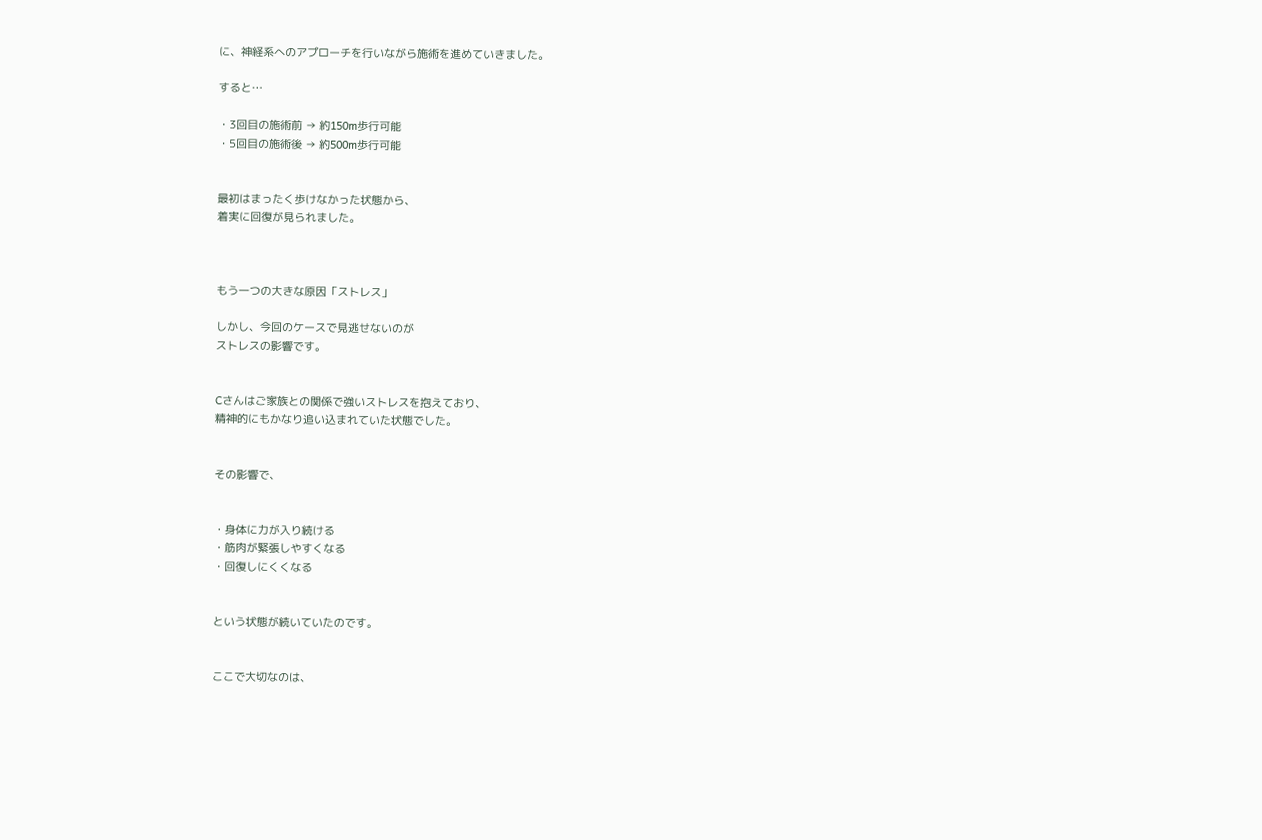に、神経系へのアプローチを行いながら施術を進めていきました。

すると…

・3回目の施術前 → 約150m歩行可能
・5回目の施術後 → 約500m歩行可能


最初はまったく歩けなかった状態から、
着実に回復が見られました。



もう一つの大きな原因「ストレス」

しかし、今回のケースで見逃せないのが
ストレスの影響です。


Cさんはご家族との関係で強いストレスを抱えており、
精神的にもかなり追い込まれていた状態でした。


その影響で、


・身体に力が入り続ける
・筋肉が緊張しやすくなる
・回復しにくくなる


という状態が続いていたのです。


ここで大切なのは、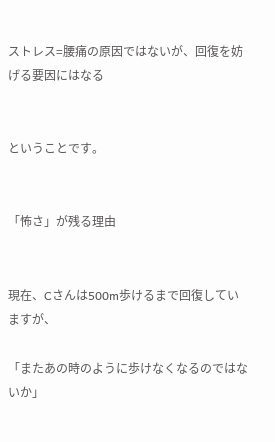ストレス=腰痛の原因ではないが、回復を妨げる要因にはなる


ということです。


「怖さ」が残る理由


現在、Cさんは500m歩けるまで回復していますが、

「またあの時のように歩けなくなるのではないか」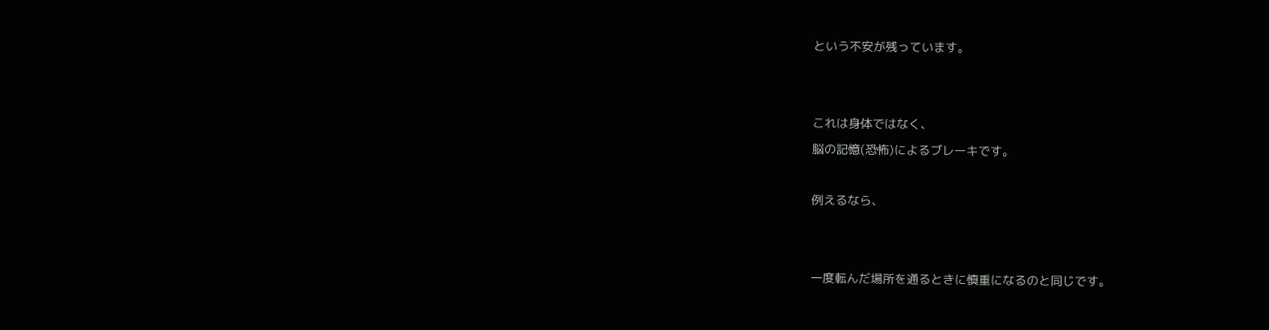という不安が残っています。


これは身体ではなく、
脳の記憶(恐怖)によるブレーキです。

例えるなら、


一度転んだ場所を通るときに慎重になるのと同じです。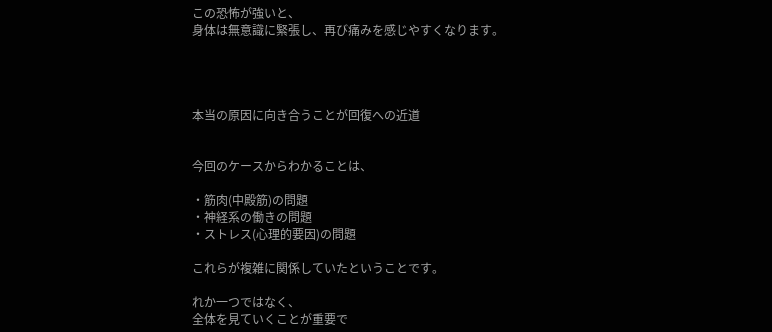この恐怖が強いと、
身体は無意識に緊張し、再び痛みを感じやすくなります。




本当の原因に向き合うことが回復への近道


今回のケースからわかることは、

・筋肉(中殿筋)の問題
・神経系の働きの問題
・ストレス(心理的要因)の問題

これらが複雑に関係していたということです。

れか一つではなく、
全体を見ていくことが重要で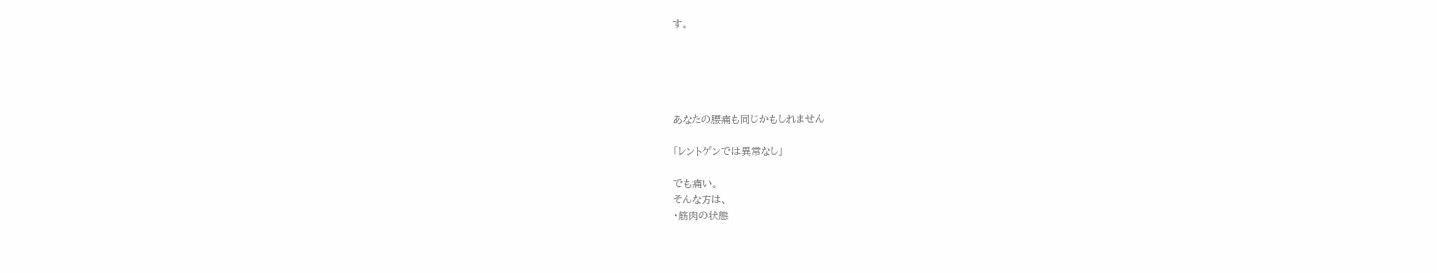す。





あなたの腰痛も同じかもしれません

「レントゲンでは異常なし」

でも痛い。
そんな方は、
・筋肉の状態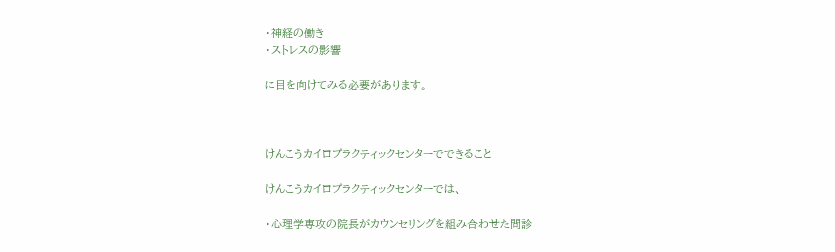・神経の働き
・ストレスの影響

に目を向けてみる必要があります。



けんこうカイロプラクティックセンターでできること

けんこうカイロプラクティックセンターでは、

・心理学専攻の院長がカウンセリングを組み合わせた問診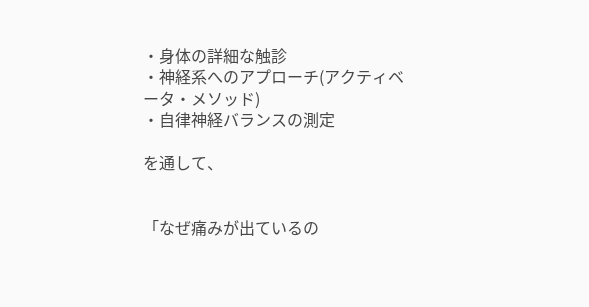・身体の詳細な触診
・神経系へのアプローチ(アクティベータ・メソッド)
・自律神経バランスの測定

を通して、


「なぜ痛みが出ているの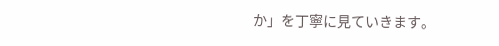か」を丁寧に見ていきます。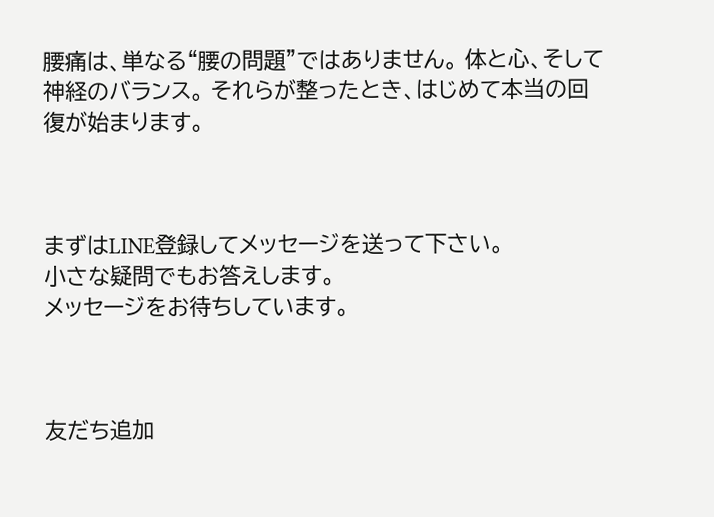腰痛は、単なる“腰の問題”ではありません。 体と心、そして神経のバランス。 それらが整ったとき、はじめて本当の回復が始まります。



まずはLINE登録してメッセージを送って下さい。
小さな疑問でもお答えします。
メッセージをお待ちしています。



友だち追加